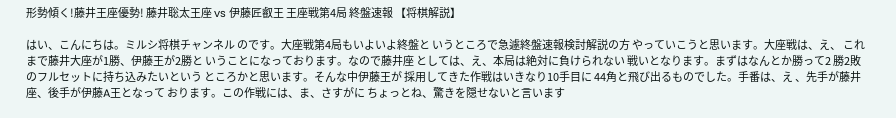形勢傾く!藤井王座優勢! 藤井聡太王座 vs 伊藤匠叡王 王座戦第4局 終盤速報 【将棋解説】

はい、こんにちは。ミルシ将棋チャンネル のです。大座戦第4局もいよいよ終盤と いうところで急遽終盤速報検討解説の方 やっていこうと思います。大座戦は、え、 これまで藤井大座が1勝、伊藤王が2勝と いうことになっております。なので藤井座 としては、え、本局は絶対に負けられない 戦いとなります。まずはなんとか勝って2 勝2敗のフルセットに持ち込みたいという ところかと思います。そんな中伊藤王が 採用してきた作戦はいきなり10手目に 44角と飛び出るものでした。手番は、え 、先手が藤井座、後手が伊藤A王となって おります。この作戦には、ま、さすがに ちょっとね、驚きを隠せないと言います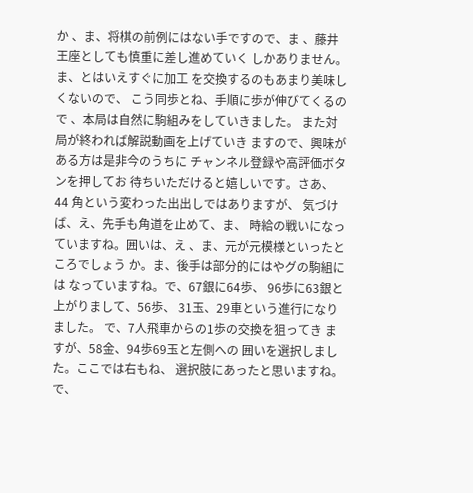か 、ま、将棋の前例にはない手ですので、ま 、藤井王座としても慎重に差し進めていく しかありません。ま、とはいえすぐに加工 を交換するのもあまり美味しくないので、 こう同歩とね、手順に歩が伸びてくるので 、本局は自然に駒組みをしていきました。 また対局が終われば解説動画を上げていき ますので、興味がある方は是非今のうちに チャンネル登録や高評価ボタンを押してお 待ちいただけると嬉しいです。さあ、44 角という変わった出出しではありますが、 気づけば、え、先手も角道を止めて、ま、 時給の戦いになっていますね。囲いは、え 、ま、元が元模様といったところでしょう か。ま、後手は部分的にはやグの駒組には なっていますね。で、67銀に64歩、 96歩に63銀と上がりまして、56歩、 31玉、29車という進行になりました。 で、7人飛車からの1歩の交換を狙ってき ますが、58金、94歩69玉と左側への 囲いを選択しました。ここでは右もね、 選択肢にあったと思いますね。で、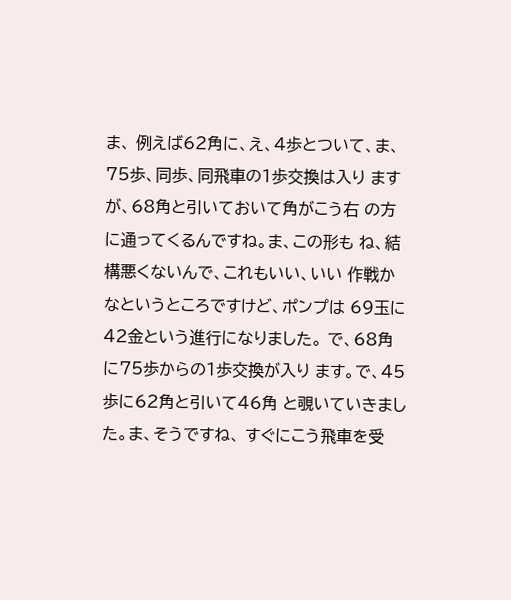ま、 例えば62角に、え、4歩とついて、ま、 75歩、同歩、同飛車の1歩交換は入り ますが、68角と引いておいて角がこう右 の方に通ってくるんですね。ま、この形も ね、結構悪くないんで、これもいい、いい 作戦かなというところですけど、ポンプは 69玉に42金という進行になりました。 で、68角に75歩からの1歩交換が入り ます。で、45歩に62角と引いて46角 と覗いていきました。ま、そうですね、 すぐにこう飛車を受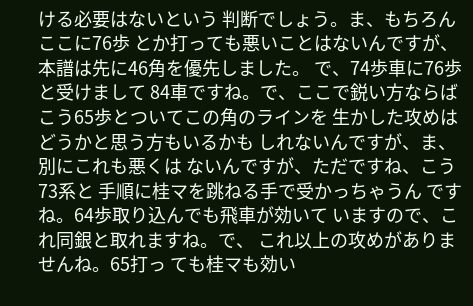ける必要はないという 判断でしょう。ま、もちろんここに76歩 とか打っても悪いことはないんですが、 本譜は先に46角を優先しました。 で、74歩車に76歩と受けまして 84車ですね。で、ここで鋭い方ならば こう65歩とついてこの角のラインを 生かした攻めはどうかと思う方もいるかも しれないんですが、ま、別にこれも悪くは ないんですが、ただですね、こう73系と 手順に桂マを跳ねる手で受かっちゃうん ですね。64歩取り込んでも飛車が効いて いますので、これ同銀と取れますね。で、 これ以上の攻めがありませんね。65打っ ても桂マも効い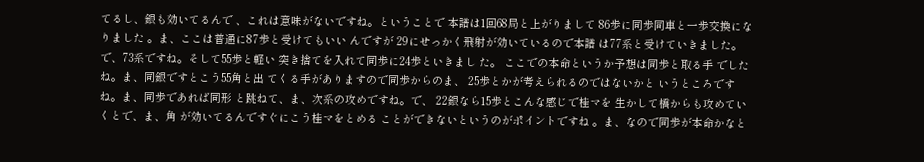てるし、銀も効いてるんで 、これは意味がないですね。ということで 本譜は1回68局と上がりまして 86歩に同歩同車と一歩交換になりました 。ま、ここは普通に87歩と受けてもいい んですが 29にせっかく飛射が効いているので本譜 は77系と受けていきました。 で、73系ですね。そして55歩と軽い 突き捨てを入れて同歩に24歩といきまし た。 ここでの本命というか予想は同歩と取る手 でしたね。ま、同銀ですとこう55角と出 てくる手がありますので同歩からのま、 25歩とかが考えられるのではないかと いうところですね。ま、同歩であれば同形 と跳ねて、ま、次系の攻めですね。で、 22銀なら15歩とこんな感じで桂マを 生かして橋からも攻めていくとで、ま、角 が効いてるんですぐにこう桂マをとめる ことができないというのがポイントですね 。ま、なので同歩が本命かなと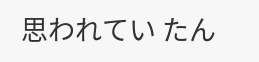思われてい たん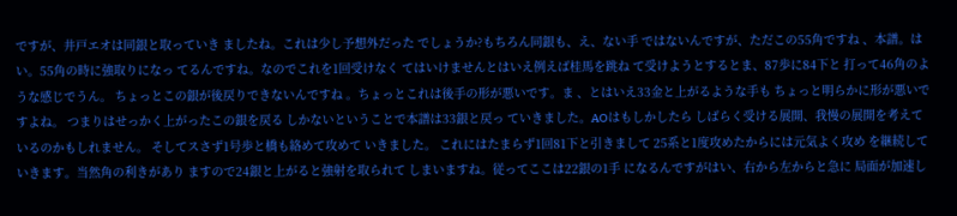ですが、井戸エオは同銀と取っていき ましたね。これは少し予想外だった でしょうか?もちろん同銀も、え、ない手 ではないんですが、ただこの55角ですね 、本譜。はい。55角の時に強取りになっ てるんですね。なのでこれを1回受けなく てはいけませんとはいえ例えば桂馬を跳ね て受けようとするとま、87歩に84下と 打って46角のような感じでうん。 ちょっとこの銀が後戻りできないんですね 。ちょっとこれは後手の形が悪いです。ま 、とはいえ33金と上がるような手も ちょっと明らかに形が悪いですよね。 つまりはせっかく上がったこの銀を戻る しかないということで本譜は33銀と戻っ ていきました。AOはもしかしたら しばらく受ける展開、我慢の展開を考えて いるのかもしれません。 そしてスさず1号歩と橋も絡めて攻めて いきました。 これにはたまらず1回81下と引きまして 25系と1度攻めたからには元気よく攻め を継続していきます。当然角の利きがあり ますので24銀と上がると強射を取られて しまいますね。従ってここは22銀の1手 になるんですがはい、右から左からと急に 局面が加速し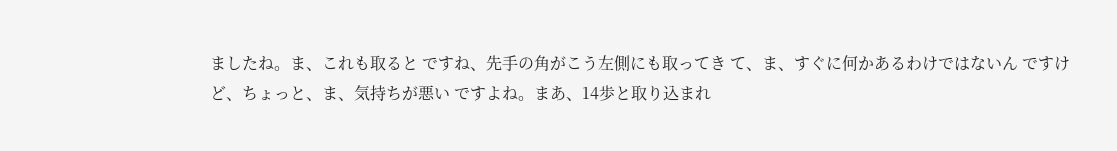ましたね。ま、これも取ると ですね、先手の角がこう左側にも取ってき て、ま、すぐに何かあるわけではないん ですけど、ちょっと、ま、気持ちが悪い ですよね。まあ、14歩と取り込まれ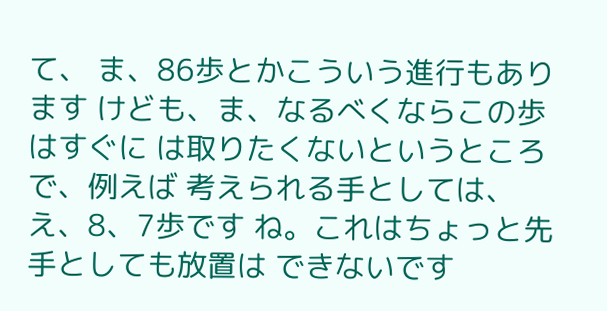て、 ま、86歩とかこういう進行もあります けども、ま、なるべくならこの歩はすぐに は取りたくないというところで、例えば 考えられる手としては、え、8、7歩です ね。これはちょっと先手としても放置は できないです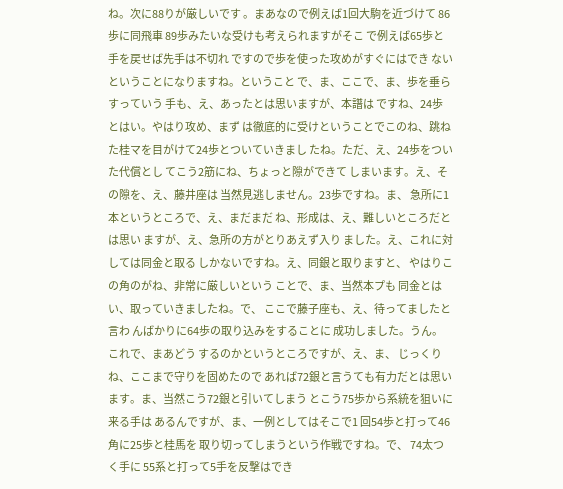ね。次に88りが厳しいです 。まあなので例えば1回大駒を近づけて 86歩に同飛車 89歩みたいな受けも考えられますがそこ で例えば65歩と手を戻せば先手は不切れ ですので歩を使った攻めがすぐにはでき ないということになりますね。ということ で、ま、ここで、ま、歩を垂らすっていう 手も、え、あったとは思いますが、本譜は ですね、24歩とはい。やはり攻め、まず は徹底的に受けということでこのね、跳ね た桂マを目がけて24歩とついていきまし たね。ただ、え、24歩をついた代償とし てこう2筋にね、ちょっと隙ができて しまいます。え、その隙を、え、藤井座は 当然見逃しません。23歩ですね。ま、 急所に1本というところで、え、まだまだ ね、形成は、え、難しいところだとは思い ますが、え、急所の方がとりあえず入り ました。え、これに対しては同金と取る しかないですね。え、同銀と取りますと、 やはりこの角のがね、非常に厳しいという ことで、ま、当然本プも 同金とはい、取っていきましたね。で、 ここで藤子座も、え、待ってましたと言わ んばかりに64歩の取り込みをすることに 成功しました。うん。これで、まあどう するのかというところですが、え、ま、 じっくりね、ここまで守りを固めたので あれば72銀と言うても有力だとは思い ます。ま、当然こう72銀と引いてしまう とこう75歩から系統を狙いに来る手は あるんですが、ま、一例としてはそこで1 回54歩と打って46角に25歩と桂馬を 取り切ってしまうという作戦ですね。で、 74太つく手に 55系と打って5手を反撃はでき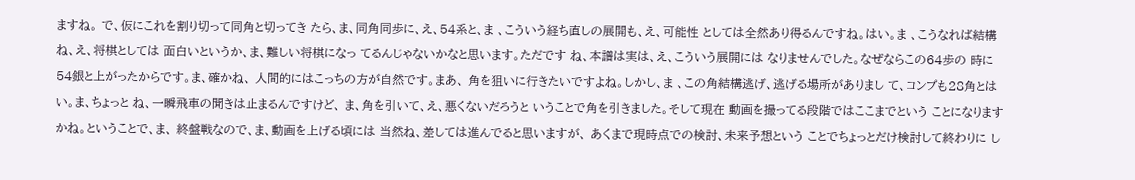ますね。 で、仮にこれを割り切って同角と切ってき たら、ま、同角同歩に、え、54系と、ま 、こういう経ち直しの展開も、え、可能性 としては全然あり得るんですね。はい。ま 、こうなれば結構ね、え、将棋としては 面白いというか、ま、難しい将棋になっ てるんじゃないかなと思います。ただです ね、本譜は実は、え、こういう展開には なりませんでした。なぜならこの64歩の 時に 54銀と上がったからです。ま、確かね、 人間的にはこっちの方が自然です。まあ、 角を狙いに行きたいですよね。しかし、ま 、この角結構逃げ、逃げる場所がありまし て、コンプも28角とはい。ま、ちょっと ね、一瞬飛車の聞きは止まるんですけど、 ま、角を引いて、え、悪くないだろうと いうことで角を引きました。そして現在 動画を撮ってる段階ではここまでという ことになりますかね。ということで、ま、 終盤戦なので、ま、動画を上げる頃には 当然ね、差しては進んでると思いますが、 あくまで現時点での検討、未来予想という ことでちょっとだけ検討して終わりに し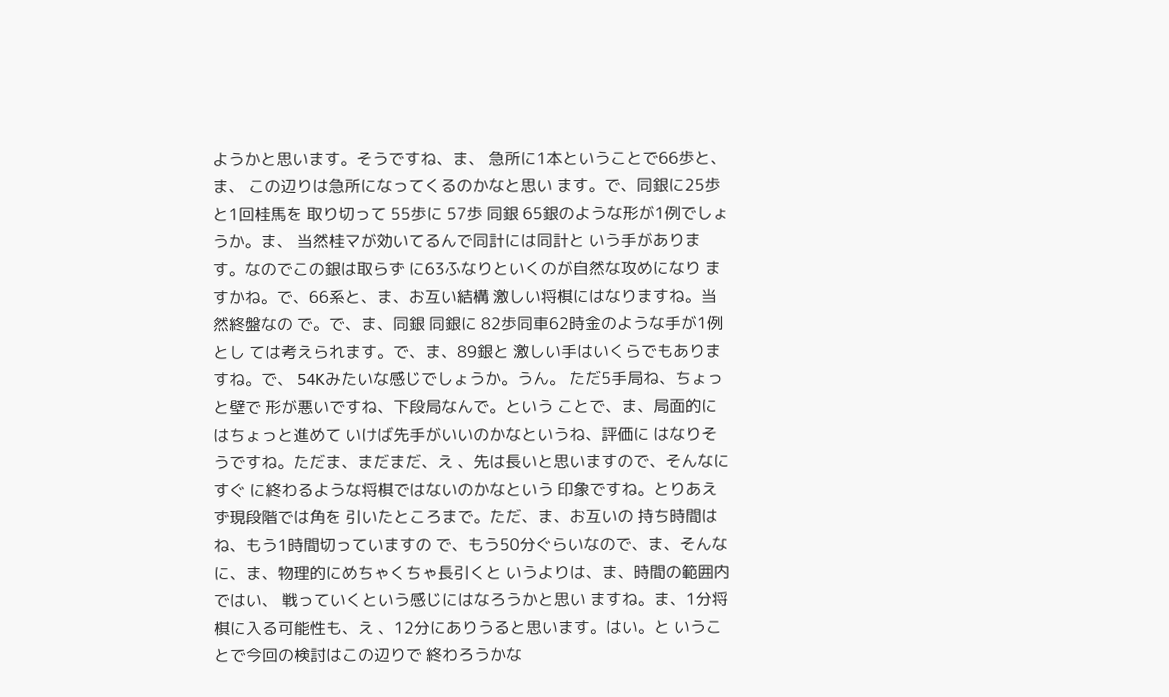ようかと思います。そうですね、ま、 急所に1本ということで66歩と、ま、 この辺りは急所になってくるのかなと思い ます。で、同銀に25歩と1回桂馬を 取り切って 55歩に 57歩 同銀 65銀のような形が1例でしょうか。ま、 当然桂マが効いてるんで同計には同計と いう手があります。なのでこの銀は取らず に63ふなりといくのが自然な攻めになり ますかね。で、66系と、ま、お互い結構 激しい将棋にはなりますね。当然終盤なの で。で、ま、同銀 同銀に 82歩同車62時金のような手が1例とし ては考えられます。で、ま、89銀と 激しい手はいくらでもありますね。で、 54Kみたいな感じでしょうか。うん。 ただ5手局ね、ちょっと壁で 形が悪いですね、下段局なんで。という ことで、ま、局面的にはちょっと進めて いけば先手がいいのかなというね、評価に はなりそうですね。ただま、まだまだ、え 、先は長いと思いますので、そんなにすぐ に終わるような将棋ではないのかなという 印象ですね。とりあえず現段階では角を 引いたところまで。ただ、ま、お互いの 持ち時間はね、もう1時間切っていますの で、もう50分ぐらいなので、ま、そんな に、ま、物理的にめちゃくちゃ長引くと いうよりは、ま、時間の範囲内ではい、 戦っていくという感じにはなろうかと思い ますね。ま、1分将棋に入る可能性も、え 、12分にありうると思います。はい。と いうことで今回の検討はこの辺りで 終わろうかな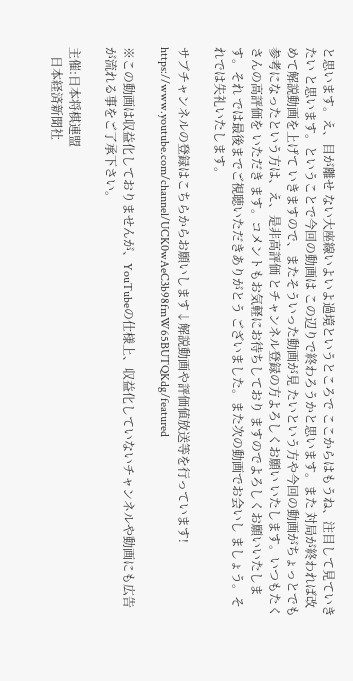と思います。え、目が離せ ない大座線いよいよ過境というところで ここからはもうね、注目して見ていきたい と思います。ということで今回の動画は この辺りで終わろうかと思います。また 対局が終われば改めて解説動画を上げて いきますので、またそういった動画が見 たいという方や今回の動画がちょっとでも 参考になったという方は、え、是非高評価 とチャンネル登録の方よろしくお願い いたします。いつもたくさんの高評価を いただき ます。コメントもお気軽にお待ちしており ますのでよろしくお願いいたします。それ では最後までご視聴いただきありがとう ございました。また次の動画でお会いし ましょう。それでは失礼いたします。

サブチャンネルの登録はこちらからお願いします↓解説動画や評価値放送等を行っています!
https://www.youtube.com/channel/UCK0wAeC3b98fmW65BUTQKdg/featured

※この動画は収益化しておりませんが、YouTubeの仕様上、収益化していないチャンネルや動画にも広告が流れる事をご了承下さい。

主催:日本将棋連盟
   日本経済新聞社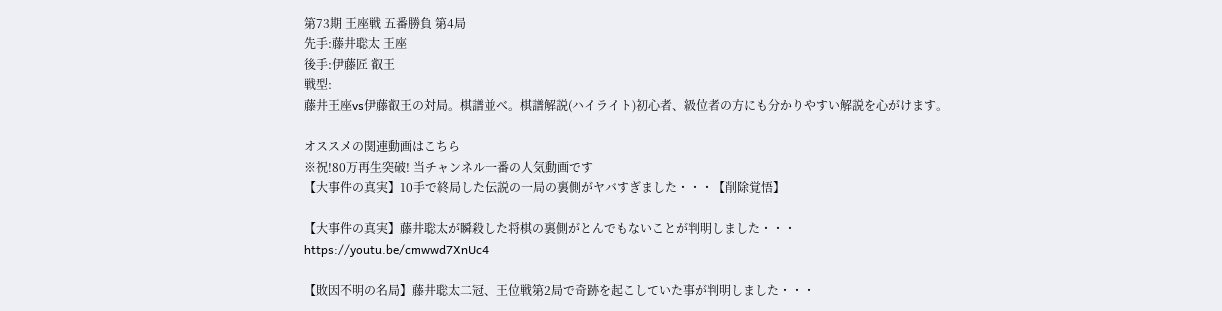第73期 王座戦 五番勝負 第4局
先手:藤井聡太 王座
後手:伊藤匠 叡王
戦型:
藤井王座vs伊藤叡王の対局。棋譜並べ。棋譜解説(ハイライト)初心者、級位者の方にも分かりやすい解説を心がけます。

オススメの関連動画はこちら
※祝!80万再生突破! 当チャンネル一番の人気動画です
【大事件の真実】10手で終局した伝説の一局の裏側がヤバすぎました・・・【削除覚悟】

【大事件の真実】藤井聡太が瞬殺した将棋の裏側がとんでもないことが判明しました・・・
https://youtu.be/cmwwd7XnUc4

【敗因不明の名局】藤井聡太二冠、王位戦第2局で奇跡を起こしていた事が判明しました・・・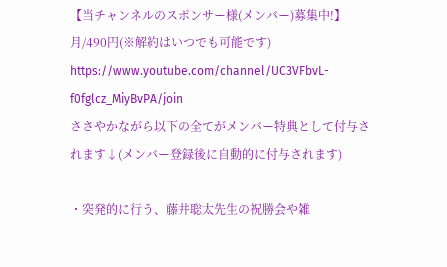【当チャンネルのスポンサー様(メンバー)募集中!】月/490円(※解約はいつでも可能です)
https://www.youtube.com/channel/UC3VFbvL-f0fglcz_MiyBvPA/join
ささやかながら以下の全てがメンバー特典として付与されます↓(メンバー登録後に自動的に付与されます)

・突発的に行う、藤井聡太先生の祝勝会や雑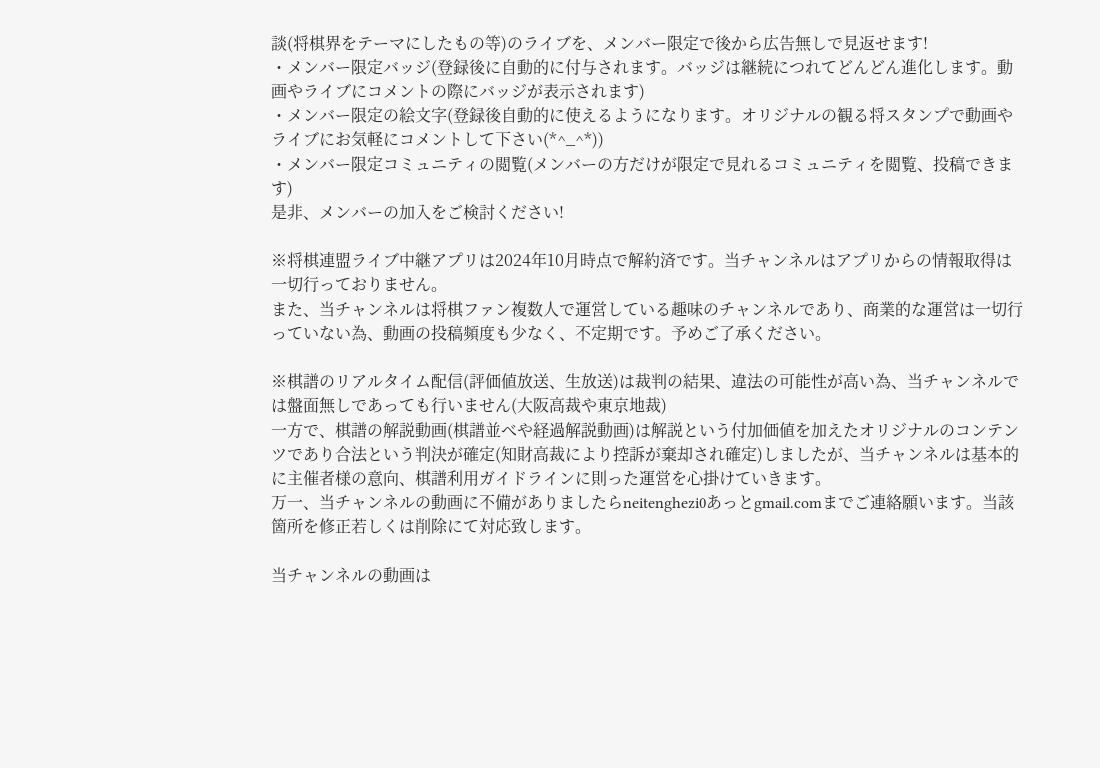談(将棋界をテーマにしたもの等)のライブを、メンバー限定で後から広告無しで見返せます!
・メンバー限定バッジ(登録後に自動的に付与されます。バッジは継続につれてどんどん進化します。動画やライブにコメントの際にバッジが表示されます)
・メンバー限定の絵文字(登録後自動的に使えるようになります。オリジナルの観る将スタンプで動画やライブにお気軽にコメントして下さい(*^_^*))
・メンバー限定コミュニティの閲覧(メンバーの方だけが限定で見れるコミュニティを閲覧、投稿できます)
是非、メンバーの加入をご検討ください!

※将棋連盟ライブ中継アプリは2024年10月時点で解約済です。当チャンネルはアプリからの情報取得は一切行っておりません。
また、当チャンネルは将棋ファン複数人で運営している趣味のチャンネルであり、商業的な運営は一切行っていない為、動画の投稿頻度も少なく、不定期です。予めご了承ください。

※棋譜のリアルタイム配信(評価値放送、生放送)は裁判の結果、違法の可能性が高い為、当チャンネルでは盤面無しであっても行いません(大阪高裁や東京地裁)
一方で、棋譜の解説動画(棋譜並べや経過解説動画)は解説という付加価値を加えたオリジナルのコンテンツであり合法という判決が確定(知財高裁により控訴が棄却され確定)しましたが、当チャンネルは基本的に主催者様の意向、棋譜利用ガイドラインに則った運営を心掛けていきます。
万一、当チャンネルの動画に不備がありましたらneitenghezi0あっとgmail.comまでご連絡願います。当該箇所を修正若しくは削除にて対応致します。

当チャンネルの動画は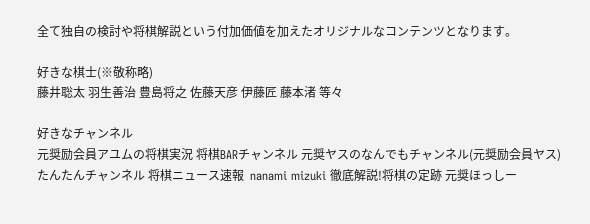全て独自の検討や将棋解説という付加価値を加えたオリジナルなコンテンツとなります。

好きな棋士(※敬称略)
藤井聡太 羽生善治 豊島将之 佐藤天彦 伊藤匠 藤本渚 等々

好きなチャンネル
元奨励会員アユムの将棋実況 将棋BARチャンネル 元奨ヤスのなんでもチャンネル(元奨励会員ヤス) たんたんチャンネル 将棋ニュース速報  nanami mizuki 徹底解説!将棋の定跡 元奨ほっしー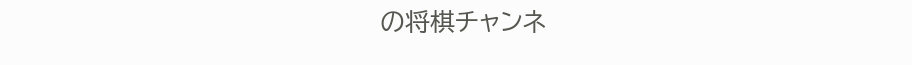の将棋チャンネ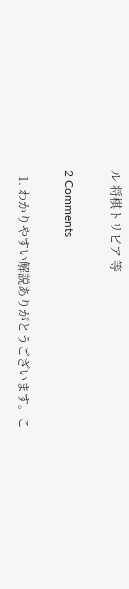ル 将棋トリビア 等

2 Comments

  1. わかりやすい解説ありがとうございます。こ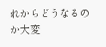れからどうなるのか大変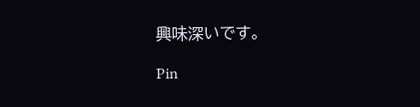興味深いです。

Pin